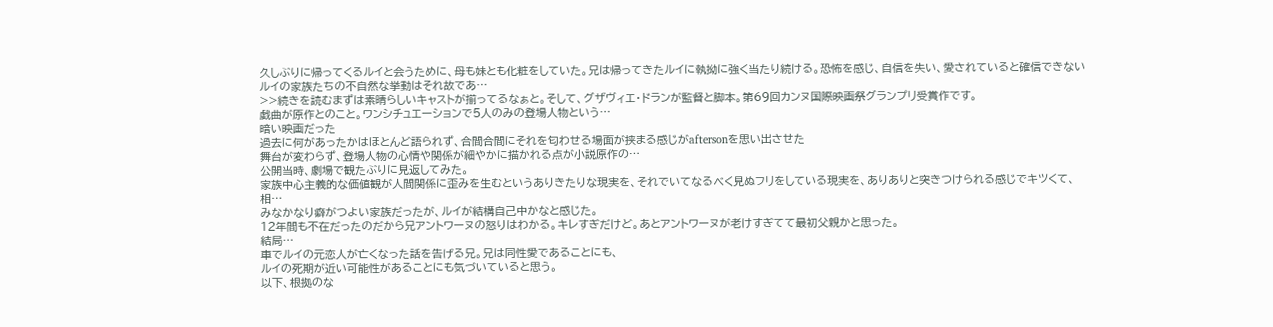久しぶりに帰ってくるルイと会うために、母も妹とも化粧をしていた。兄は帰ってきたルイに執拗に強く当たり続ける。恐怖を感じ、自信を失い、愛されていると確信できないルイの家族たちの不自然な挙動はそれ故であ…
>>続きを読むまずは素晴らしいキャストが揃ってるなぁと。そして、グザヴィエ・ドランが監督と脚本。第69回カンヌ国際映画祭グランプリ受賞作です。
戯曲が原作とのこと。ワンシチュエーションで5人のみの登場人物という…
暗い映画だった
過去に何があったかはほとんど語られず、合間合間にそれを匂わせる場面が挟まる感じがaftersonを思い出させた
舞台が変わらず、登場人物の心情や関係が細やかに描かれる点が小説原作の…
公開当時、劇場で観たぶりに見返してみた。
家族中心主義的な価値観が人間関係に歪みを生むというありきたりな現実を、それでいてなるべく見ぬフリをしている現実を、ありありと突きつけられる感じでキツくて、相…
みなかなり癖がつよい家族だったが、ルイが結構自己中かなと感じた。
12年間も不在だったのだから兄アントワーヌの怒りはわかる。キレすぎだけど。あとアントワーヌが老けすぎてて最初父親かと思った。
結局…
車でルイの元恋人が亡くなった話を告げる兄。兄は同性愛であることにも、
ルイの死期が近い可能性があることにも気づいていると思う。
以下、根拠のな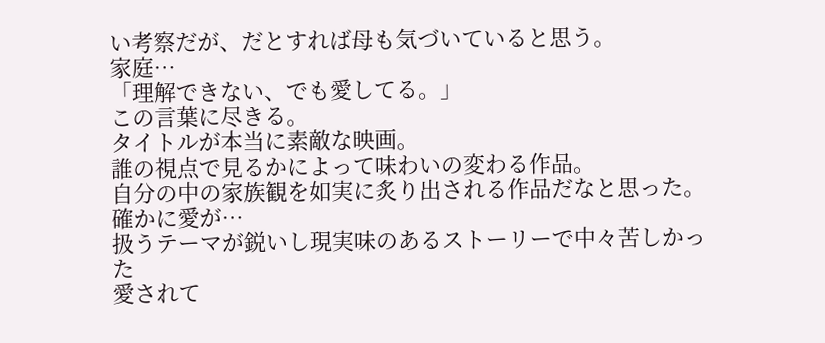い考察だが、だとすれば母も気づいていると思う。
家庭…
「理解できない、でも愛してる。」
この言葉に尽きる。
タイトルが本当に素敵な映画。
誰の視点で見るかによって味わいの変わる作品。
自分の中の家族観を如実に炙り出される作品だなと思った。
確かに愛が…
扱うテーマが鋭いし現実味のあるストーリーで中々苦しかった
愛されて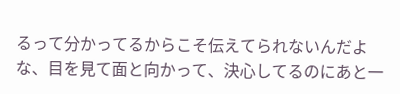るって分かってるからこそ伝えてられないんだよな、目を見て面と向かって、決心してるのにあと一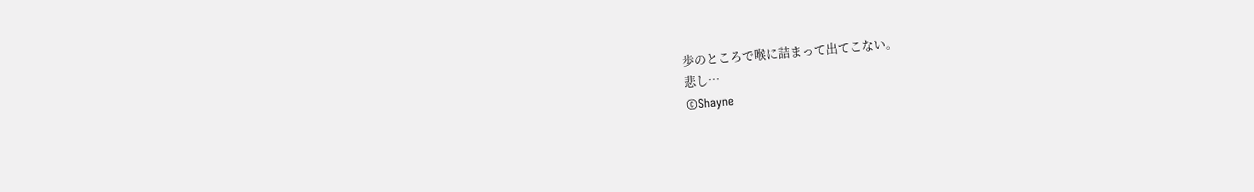歩のところで喉に詰まって出てこない。
悲し…
©Shayne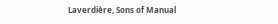Laverdière, Sons of Manual